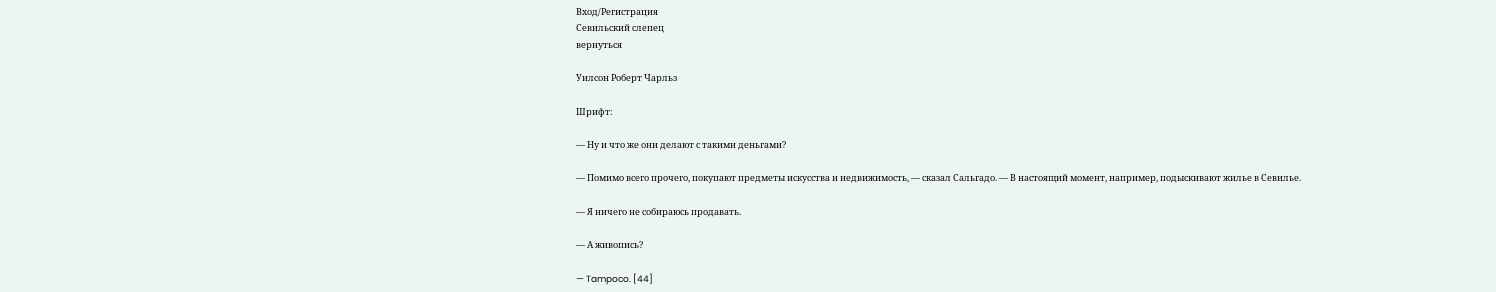Вход/Регистрация
Севильский слепец
вернуться

Уилсон Роберт Чарльз

Шрифт:

— Ну и что же они делают с такими деньгами?

— Помимо всего прочего, покупают предметы искусства и недвижимость, — сказал Сальгадо. — В настоящий момент, например, подыскивают жилье в Севилье.

— Я ничего не собираюсь продавать.

— А живопись?

— Tampoco. [44]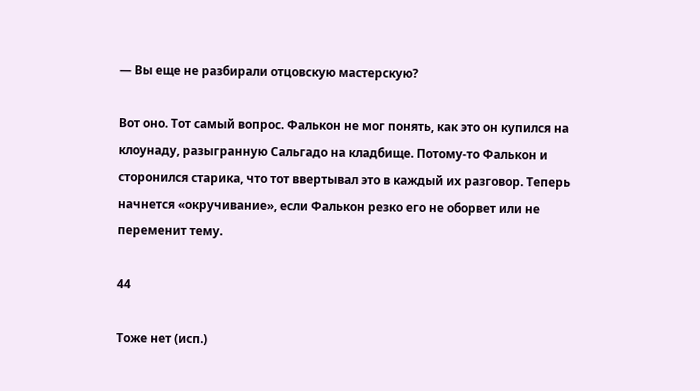— Вы еще не разбирали отцовскую мастерскую?

Вот оно. Тот самый вопрос. Фалькон не мог понять, как это он купился на клоунаду, разыгранную Сальгадо на кладбище. Потому-то Фалькон и сторонился старика, что тот ввертывал это в каждый их разговор. Теперь начнется «окручивание», если Фалькон резко его не оборвет или не переменит тему.

44

Тоже нет (исп.)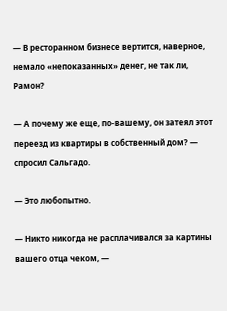— В ресторанном бизнесе вертится, наверное, немало «непоказанных» денег, не так ли, Рамон?

— А почему же еще, по-вашему, он затеял этот переезд из квартиры в собственный дом? — спросил Сальгадо.

— Это любопытно.

— Никто никогда не расплачивался за картины вашего отца чеком, —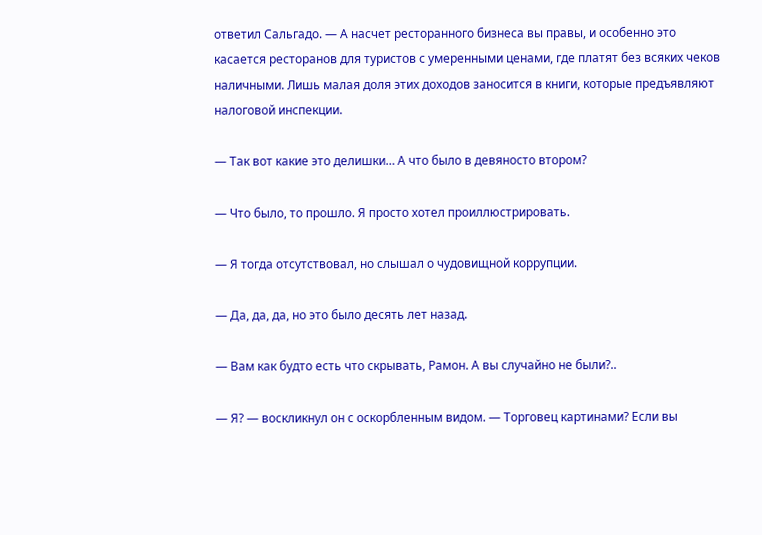ответил Сальгадо. — А насчет ресторанного бизнеса вы правы, и особенно это касается ресторанов для туристов с умеренными ценами, где платят без всяких чеков наличными. Лишь малая доля этих доходов заносится в книги, которые предъявляют налоговой инспекции.

— Так вот какие это делишки… А что было в девяносто втором?

— Что было, то прошло. Я просто хотел проиллюстрировать.

— Я тогда отсутствовал, но слышал о чудовищной коррупции.

— Да, да, да, но это было десять лет назад.

— Вам как будто есть что скрывать, Рамон. А вы случайно не были?..

— Я? — воскликнул он с оскорбленным видом. — Торговец картинами? Если вы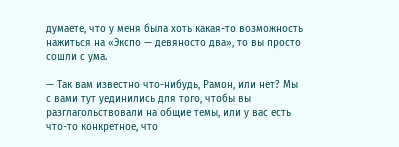думаете, что у меня была хоть какая-то возможность нажиться на «Экспо — девяносто два», то вы просто сошли с ума.

— Так вам известно что-нибудь, Рамон, или нет? Мы с вами тут уединились для того, чтобы вы разглагольствовали на общие темы, или у вас есть что-то конкретное, что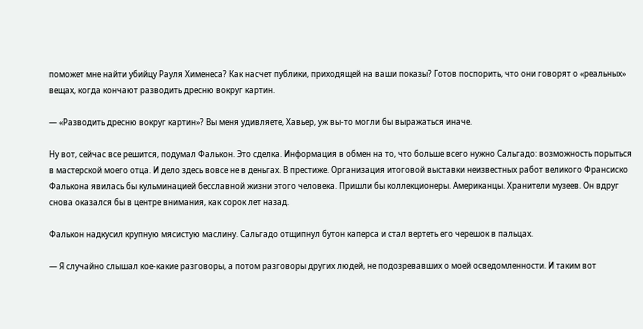поможет мне найти убийцу Рауля Хименеса? Как насчет публики, приходящей на ваши показы? Готов поспорить, что они говорят о «реальных» вещах, когда кончают разводить дресню вокруг картин.

— «Разводить дресню вокруг картин»? Вы меня удивляете, Хавьер, уж вы-то могли бы выражаться иначе.

Ну вот, сейчас все решится, подумал Фалькон. Это сделка. Информация в обмен на то, что больше всего нужно Сальгадо: возможность порыться в мастерской моего отца. И дело здесь вовсе не в деньгах. В престиже. Организация итоговой выставки неизвестных работ великого Франсиско Фалькона явилась бы кульминацией бесславной жизни этого человека. Пришли бы коллекционеры. Американцы. Хранители музеев. Он вдруг снова оказался бы в центре внимания, как сорок лет назад.

Фалькон надкусил крупную мясистую маслину. Сальгадо отщипнул бутон каперса и стал вертеть его черешок в пальцах.

— Я случайно слышал кое-какие разговоры, а потом разговоры других людей, не подозревавших о моей осведомленности. И таким вот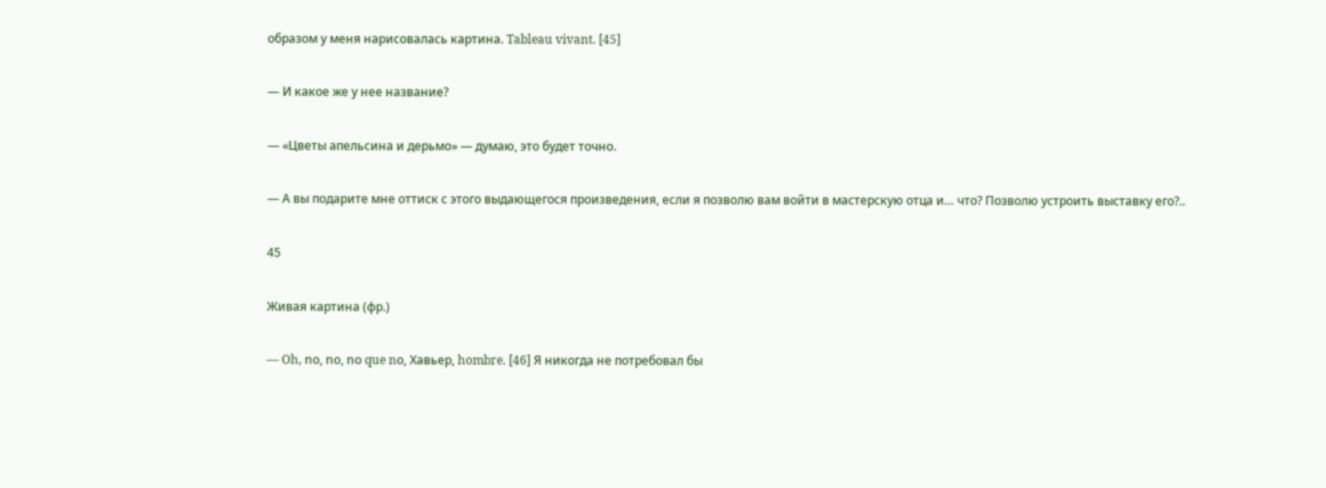образом у меня нарисовалась картина. Tableau vivant. [45]

— И какое же у нее название?

— «Цветы апельсина и дерьмо» — думаю, это будет точно.

— А вы подарите мне оттиск с этого выдающегося произведения, если я позволю вам войти в мастерскую отца и… что? Позволю устроить выставку его?..

45

Живая картина (фр.)

— Oh, nо, nо, nо que nо, Хавьер, hombre. [46] Я никогда не потребовал бы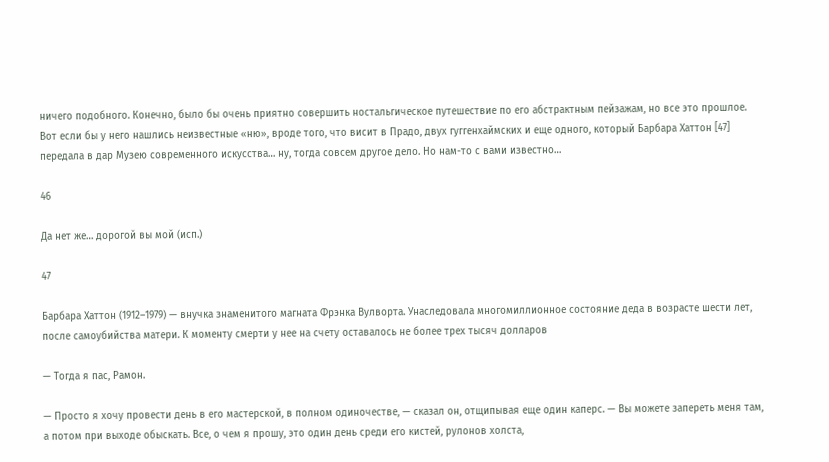ничего подобного. Конечно, было бы очень приятно совершить ностальгическое путешествие по его абстрактным пейзажам, но все это прошлое. Вот если бы у него нашлись неизвестные «ню», вроде того, что висит в Прадо, двух гуггенхаймских и еще одного, который Барбара Хаттон [47] передала в дар Музею современного искусства… ну, тогда совсем другое дело. Но нам-то с вами известно…

46

Да нет же… дорогой вы мой (исп.)

47

Барбара Хаттон (1912–1979) — внучка знаменитого магната Фрэнка Вулворта. Унаследовала многомиллионное состояние деда в возрасте шести лет, после самоубийства матери. К моменту смерти у нее на счету оставалось не более трех тысяч долларов

— Тогда я пас, Рамон.

— Просто я хочу провести день в его мастерской, в полном одиночестве, — сказал он, отщипывая еще один каперс. — Вы можете запереть меня там, а потом при выходе обыскать. Все, о чем я прошу, это один день среди его кистей, рулонов холста,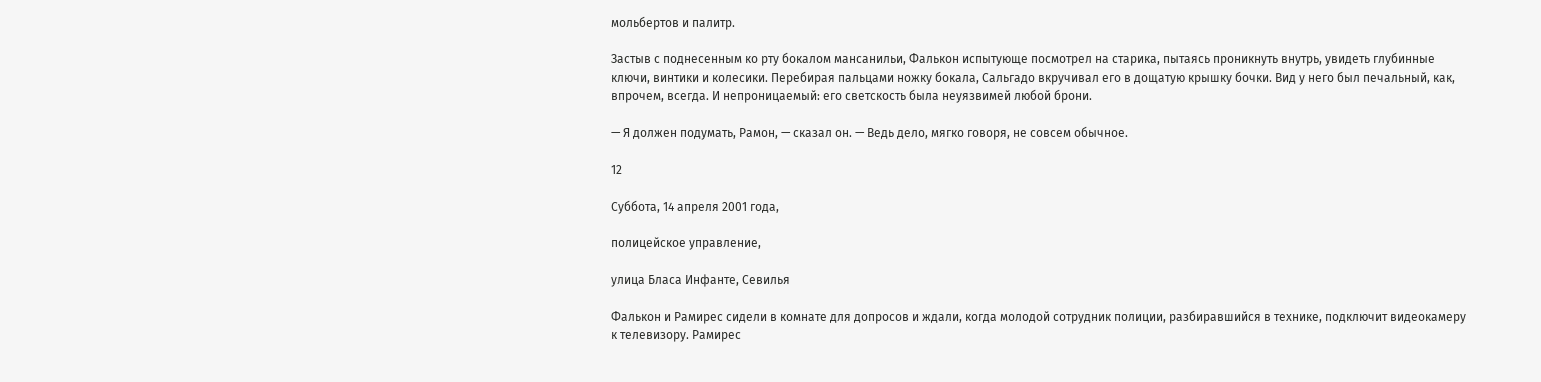мольбертов и палитр.

Застыв с поднесенным ко рту бокалом мансанильи, Фалькон испытующе посмотрел на старика, пытаясь проникнуть внутрь, увидеть глубинные ключи, винтики и колесики. Перебирая пальцами ножку бокала, Сальгадо вкручивал его в дощатую крышку бочки. Вид у него был печальный, как, впрочем, всегда. И непроницаемый: его светскость была неуязвимей любой брони.

— Я должен подумать, Рамон, — сказал он. — Ведь дело, мягко говоря, не совсем обычное.

12

Суббота, 14 апреля 2001 года,

полицейское управление,

улица Бласа Инфанте, Севилья

Фалькон и Рамирес сидели в комнате для допросов и ждали, когда молодой сотрудник полиции, разбиравшийся в технике, подключит видеокамеру к телевизору. Рамирес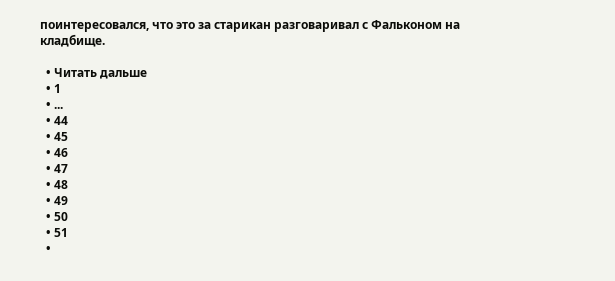поинтересовался, что это за старикан разговаривал с Фальконом на кладбище.

  • Читать дальше
  • 1
  • ...
  • 44
  • 45
  • 46
  • 47
  • 48
  • 49
  • 50
  • 51
  •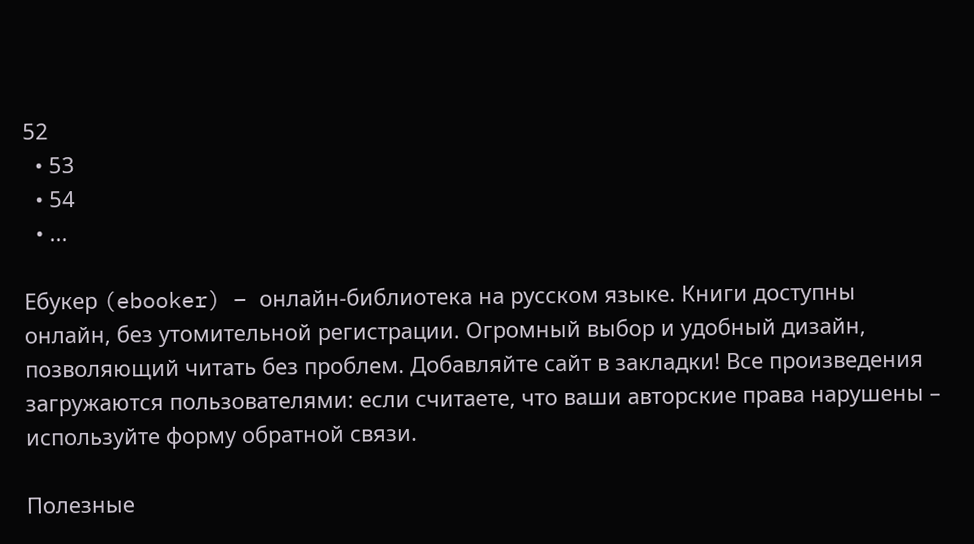52
  • 53
  • 54
  • ...

Ебукер (ebooker) – онлайн-библиотека на русском языке. Книги доступны онлайн, без утомительной регистрации. Огромный выбор и удобный дизайн, позволяющий читать без проблем. Добавляйте сайт в закладки! Все произведения загружаются пользователями: если считаете, что ваши авторские права нарушены – используйте форму обратной связи.

Полезные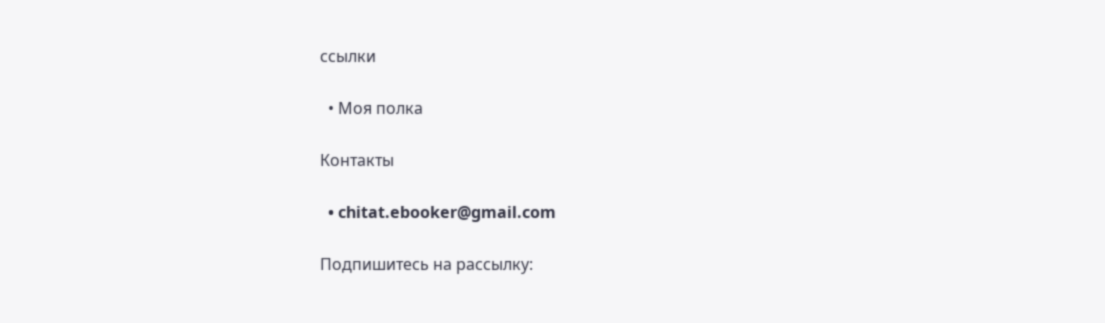ссылки

  • Моя полка

Контакты

  • chitat.ebooker@gmail.com

Подпишитесь на рассылку: